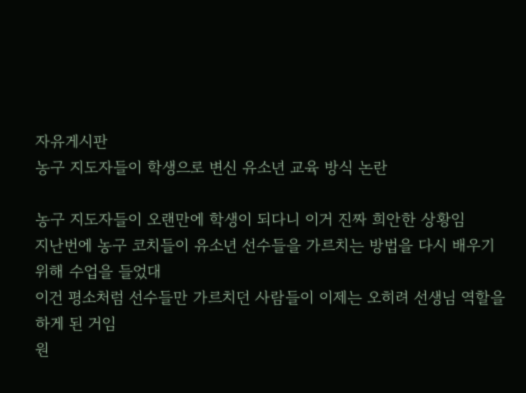자유게시판
농구 지도자들이 학생으로 변신 유소년 교육 방식 논란

농구 지도자들이 오랜만에 학생이 되다니 이거 진짜 희안한 상황임
지난번에 농구 코치들이 유소년 선수들을 가르치는 방법을 다시 배우기 위해 수업을 들었대
이건 평소처럼 선수들만 가르치던 사람들이 이제는 오히려 선생님 역할을 하게 된 거임
원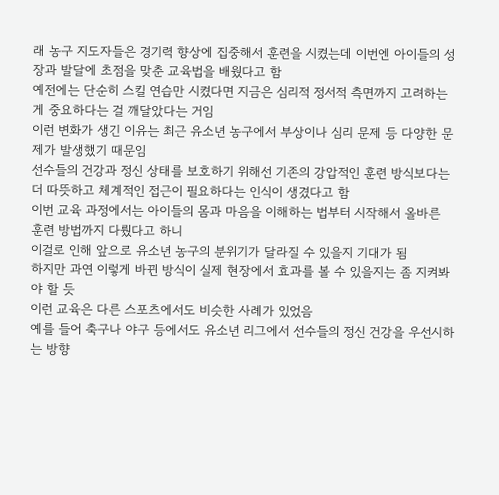래 농구 지도자들은 경기력 향상에 집중해서 훈련을 시켰는데 이번엔 아이들의 성장과 발달에 초점을 맞춘 교육법을 배웠다고 함
예전에는 단순히 스킬 연습만 시켰다면 지금은 심리적 정서적 측면까지 고려하는 게 중요하다는 걸 깨달았다는 거임
이런 변화가 생긴 이유는 최근 유소년 농구에서 부상이나 심리 문제 등 다양한 문제가 발생했기 때문임
선수들의 건강과 정신 상태를 보호하기 위해선 기존의 강압적인 훈련 방식보다는 더 따뜻하고 체계적인 접근이 필요하다는 인식이 생겼다고 함
이번 교육 과정에서는 아이들의 몸과 마음을 이해하는 법부터 시작해서 올바른 훈련 방법까지 다뤘다고 하니
이걸로 인해 앞으로 유소년 농구의 분위기가 달라질 수 있을지 기대가 됨
하지만 과연 이렇게 바뀐 방식이 실제 현장에서 효과를 볼 수 있을지는 좀 지켜봐야 할 듯
이런 교육은 다른 스포츠에서도 비슷한 사례가 있었음
예를 들어 축구나 야구 등에서도 유소년 리그에서 선수들의 정신 건강을 우선시하는 방향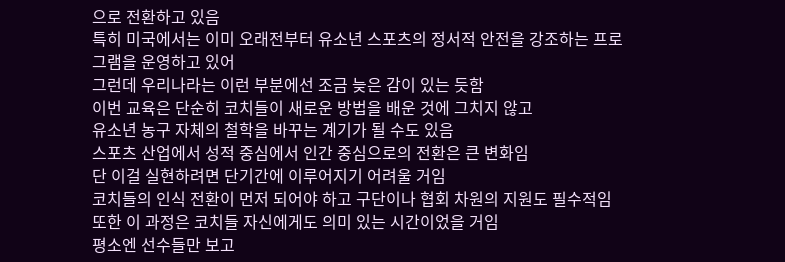으로 전환하고 있음
특히 미국에서는 이미 오래전부터 유소년 스포츠의 정서적 안전을 강조하는 프로그램을 운영하고 있어
그런데 우리나라는 이런 부분에선 조금 늦은 감이 있는 듯함
이번 교육은 단순히 코치들이 새로운 방법을 배운 것에 그치지 않고
유소년 농구 자체의 철학을 바꾸는 계기가 될 수도 있음
스포츠 산업에서 성적 중심에서 인간 중심으로의 전환은 큰 변화임
단 이걸 실현하려면 단기간에 이루어지기 어려울 거임
코치들의 인식 전환이 먼저 되어야 하고 구단이나 협회 차원의 지원도 필수적임
또한 이 과정은 코치들 자신에게도 의미 있는 시간이었을 거임
평소엔 선수들만 보고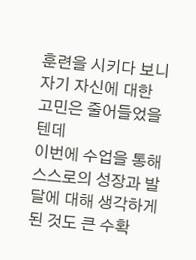훈련을 시키다 보니 자기 자신에 대한 고민은 줄어들었을 텐데
이번에 수업을 통해 스스로의 성장과 발달에 대해 생각하게 된 것도 큰 수확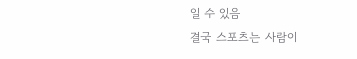일 수 있음
결국 스포츠는 사람이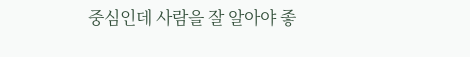중심인데 사람을 잘 알아야 좋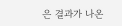은 결과가 나온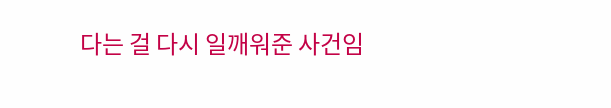다는 걸 다시 일깨워준 사건임